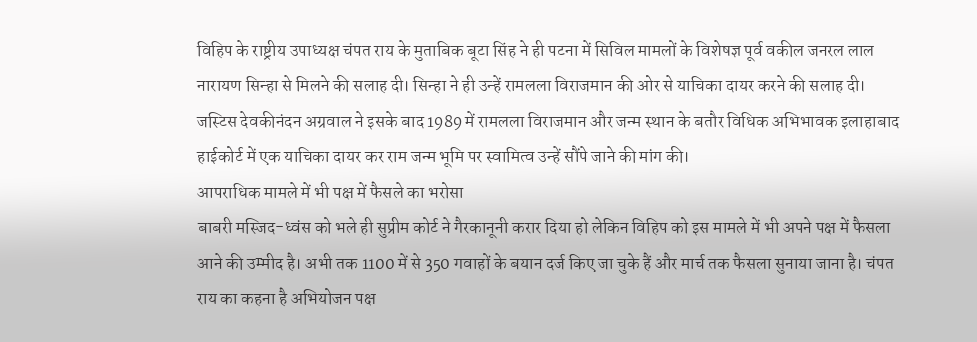विहिप के राष्ट्रीय उपाध्यक्ष चंपत राय के मुताबिक बूटा सिंह ने ही पटना में सिविल मामलों के विशेषज्ञ पूर्व वकील जनरल लाल नारायण सिन्हा से मिलने की सलाह दी। सिन्हा ने ही उन्हें रामलला विराजमान की ओर से याचिका दायर करने की सलाह दी। जस्टिस देवकीनंदन अग्रवाल ने इसके बाद 1989 में रामलला विराजमान और जन्म स्थान के बतौर विधिक अभिभावक इलाहाबाद हाईकोर्ट में एक याचिका दायर कर राम जन्म भूमि पर स्वामित्व उन्हें सौंपे जाने की मांग की।
आपराधिक मामले में भी पक्ष में फैसले का भरोसा
बाबरी मस्जिद-ध्वंस को भले ही सुप्रीम कोर्ट ने गैरकानूनी करार दिया हो लेकिन विहिप को इस मामले में भी अपने पक्ष में फैसला आने की उम्मीद है। अभी तक 1100 में से 350 गवाहों के बयान दर्ज किए जा चुके हैं और मार्च तक फैसला सुनाया जाना है। चंपत राय का कहना है अभियोजन पक्ष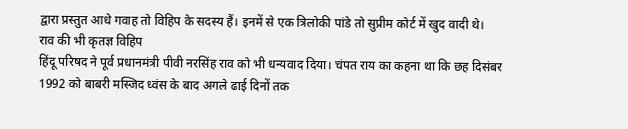द्वारा प्रस्तुत आधे गवाह तो विहिप के सदस्य हैं। इनमें से एक त्रिलोकी पांडे तो सुप्रीम कोर्ट में खुद वादी थे।
राव की भी कृतज्ञ विहिप
हिंदू परिषद ने पूर्व प्रधानमंत्री पीवी नरसिंह राव को भी धन्यवाद दिया। चंपत राय का कहना था कि छह दिसंबर 1992 को बाबरी मस्जिद ध्वंस के बाद अगले ढाई दिनों तक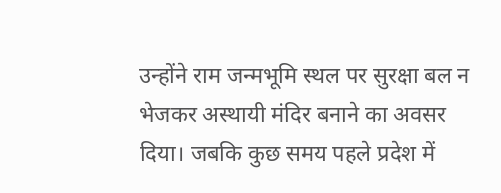उन्होंने राम जन्मभूमि स्थल पर सुरक्षा बल न भेजकर अस्थायी मंदिर बनाने का अवसर दिया। जबकि कुछ समय पहले प्रदेश में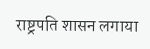राष्ट्रपति शासन लगाया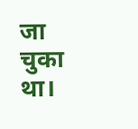जा चुका था।